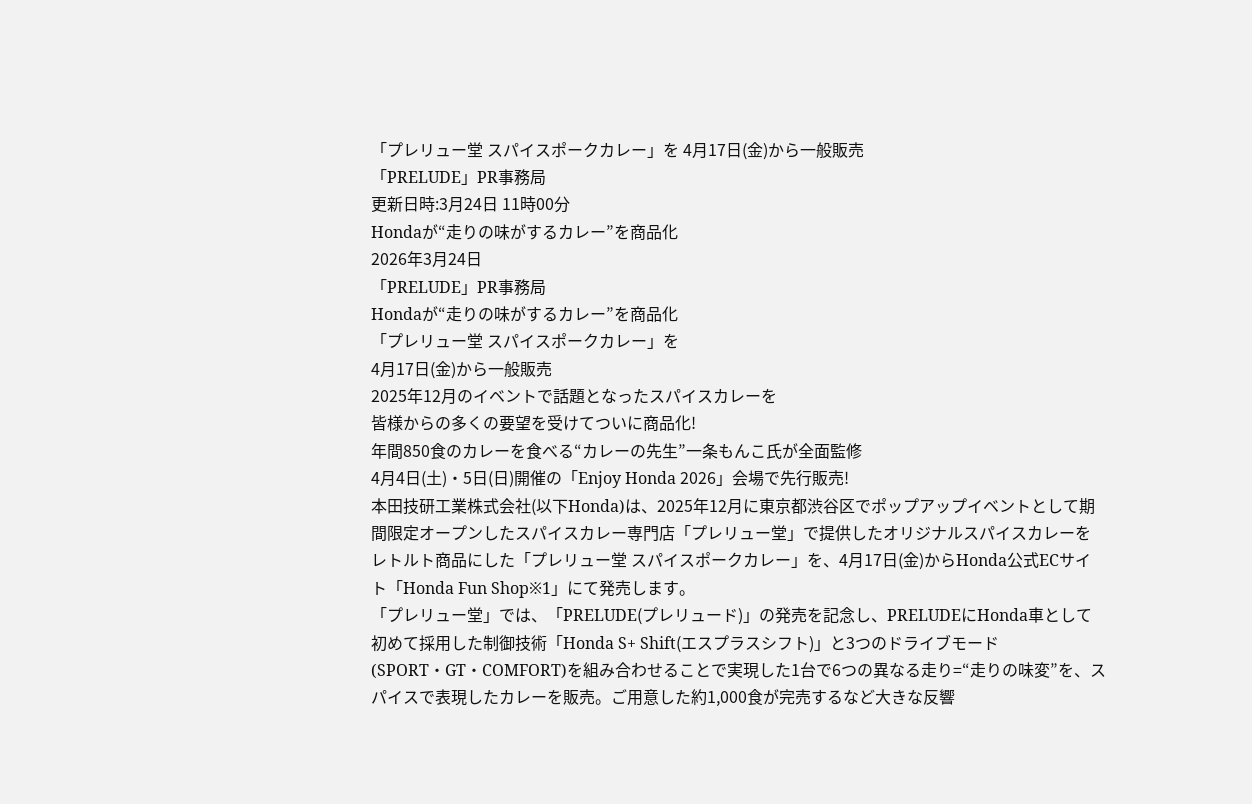「プレリュー堂 スパイスポークカレー」を 4月17日(金)から一般販売
「PRELUDE」PR事務局
更新日時:3月24日 11時00分
Hondaが“走りの味がするカレー”を商品化
2026年3月24日
「PRELUDE」PR事務局
Hondaが“走りの味がするカレー”を商品化
「プレリュー堂 スパイスポークカレー」を
4月17日(金)から一般販売
2025年12月のイベントで話題となったスパイスカレーを
皆様からの多くの要望を受けてついに商品化!
年間850食のカレーを食べる“カレーの先生”一条もんこ氏が全面監修
4月4日(土)・5日(日)開催の「Enjoy Honda 2026」会場で先行販売!
本田技研工業株式会社(以下Honda)は、2025年12月に東京都渋谷区でポップアップイベントとして期間限定オープンしたスパイスカレー専門店「プレリュー堂」で提供したオリジナルスパイスカレーをレトルト商品にした「プレリュー堂 スパイスポークカレー」を、4月17日(金)からHonda公式ECサイト「Honda Fun Shop※1」にて発売します。
「プレリュー堂」では、「PRELUDE(プレリュード)」の発売を記念し、PRELUDEにHonda車として初めて採用した制御技術「Honda S+ Shift(エスプラスシフト)」と3つのドライブモード(SPORT・GT・COMFORT)を組み合わせることで実現した1台で6つの異なる走り=“走りの味変”を、スパイスで表現したカレーを販売。ご用意した約1,000食が完売するなど大きな反響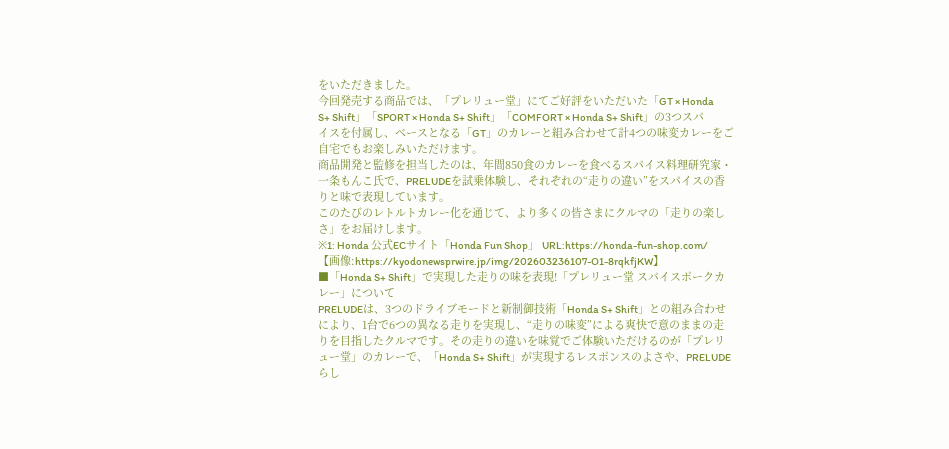をいただきました。
今回発売する商品では、「プレリュー堂」にてご好評をいただいた「GT × Honda S+ Shift」「SPORT × Honda S+ Shift」「COMFORT × Honda S+ Shift」の3つスパイスを付属し、ベースとなる「GT」のカレーと組み合わせて計4つの味変カレーをご自宅でもお楽しみいただけます。
商品開発と監修を担当したのは、年間850食のカレーを食べるスパイス料理研究家・一条もんこ氏で、PRELUDEを試乗体験し、それぞれの“走りの違い”をスパイスの香りと味で表現しています。
このたびのレトルトカレー化を通じて、より多くの皆さまにクルマの「走りの楽しさ」をお届けします。
※1: Honda 公式ECサイト「Honda Fun Shop」 URL:https://honda-fun-shop.com/
【画像:https://kyodonewsprwire.jp/img/202603236107-O1-8rqkfjKW】
■「Honda S+ Shift」で実現した走りの味を表現!「プレリュー堂 スパイスポークカレー」について
PRELUDEは、3つのドライブモードと新制御技術「Honda S+ Shift」との組み合わせにより、1台で6つの異なる走りを実現し、“走りの味変”による爽快で意のままの走りを目指したクルマです。その走りの違いを味覚でご体験いただけるのが「プレリュー堂」のカレーで、「Honda S+ Shift」が実現するレスポンスのよさや、PRELUDEらし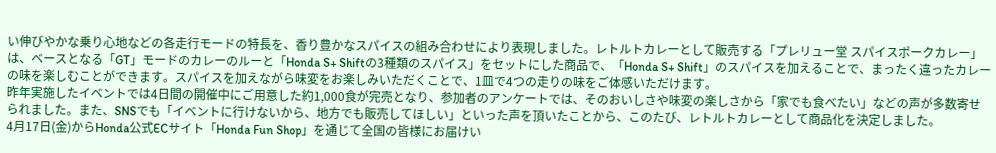い伸びやかな乗り心地などの各走行モードの特長を、香り豊かなスパイスの組み合わせにより表現しました。レトルトカレーとして販売する「プレリュー堂 スパイスポークカレー」は、ベースとなる「GT」モードのカレーのルーと「Honda S+ Shiftの3種類のスパイス」をセットにした商品で、「Honda S+ Shift」のスパイスを加えることで、まったく違ったカレーの味を楽しむことができます。スパイスを加えながら味変をお楽しみいただくことで、1皿で4つの走りの味をご体感いただけます。
昨年実施したイベントでは4日間の開催中にご用意した約1,000食が完売となり、参加者のアンケートでは、そのおいしさや味変の楽しさから「家でも食べたい」などの声が多数寄せられました。また、SNSでも「イベントに行けないから、地方でも販売してほしい」といった声を頂いたことから、このたび、レトルトカレーとして商品化を決定しました。
4月17日(金)からHonda公式ECサイト「Honda Fun Shop」を通じて全国の皆様にお届けい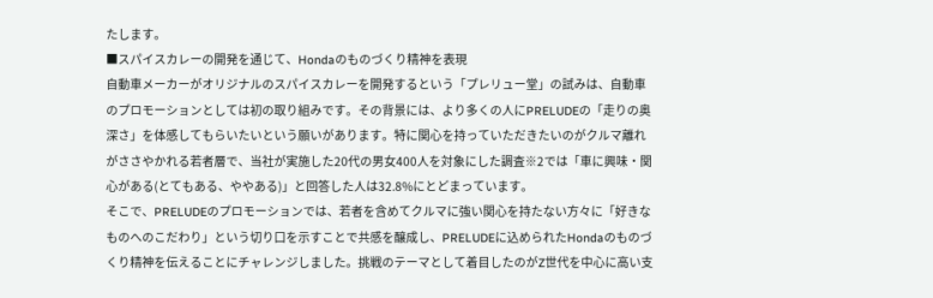たします。
■スパイスカレーの開発を通じて、Hondaのものづくり精神を表現
自動車メーカーがオリジナルのスパイスカレーを開発するという「プレリュー堂」の試みは、自動車のプロモーションとしては初の取り組みです。その背景には、より多くの人にPRELUDEの「走りの奥深さ」を体感してもらいたいという願いがあります。特に関心を持っていただきたいのがクルマ離れがささやかれる若者層で、当社が実施した20代の男女400人を対象にした調査※2では「車に興味・関心がある(とてもある、ややある)」と回答した人は32.8%にとどまっています。
そこで、PRELUDEのプロモーションでは、若者を含めてクルマに強い関心を持たない方々に「好きなものへのこだわり」という切り口を示すことで共感を醸成し、PRELUDEに込められたHondaのものづくり精神を伝えることにチャレンジしました。挑戦のテーマとして着目したのがZ世代を中心に高い支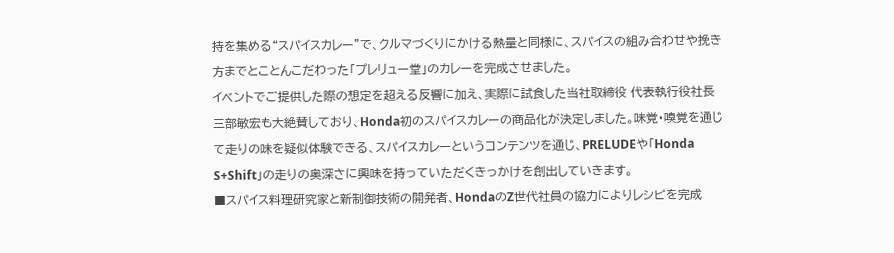持を集める“スパイスカレー”で、クルマづくりにかける熱量と同様に、スパイスの組み合わせや挽き方までとことんこだわった「プレリュー堂」のカレーを完成させました。
イベントでご提供した際の想定を超える反響に加え、実際に試食した当社取締役 代表執行役社長 三部敏宏も大絶賛しており、Honda初のスパイスカレーの商品化が決定しました。味覚・嗅覚を通じて走りの味を疑似体験できる、スパイスカレーというコンテンツを通じ、PRELUDEや「Honda S+Shift」の走りの奥深さに興味を持っていただくきっかけを創出していきます。
■スパイス料理研究家と新制御技術の開発者、HondaのZ世代社員の協力によりレシピを完成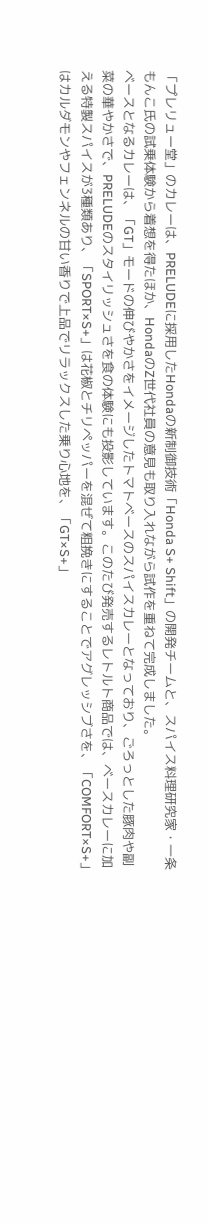「プレリュー堂」のカレーは、PRELUDEに採用したHondaの新制御技術「Honda S+ Shift」の開発チームと、スパイス料理研究家・一条もんこ氏の試乗体験から着想を得たほか、HondaのZ世代社員の意見も取り入れながら試作を重ねて完成しました。
ベースとなるカレーは、「GT」モードの伸びやかさをイメージしたトマトベースのスパイスカレーとなっており、ごろっとした豚肉や副菜の華やかさで、PRELUDEのスタイリッシュさを食の体験にも投影しています。このたび発売するレトルト商品では、ベースカレーに加える特製スパイスが3種類あり、「SPORT×S+」は花椒とチリペッパーを混ぜて粗挽きにすることでアグレッシブさを、「COMFORT×S+」はカルダモンやフェンネルの甘い香りで上品でリラックスした乗り心地を、「GT×S+」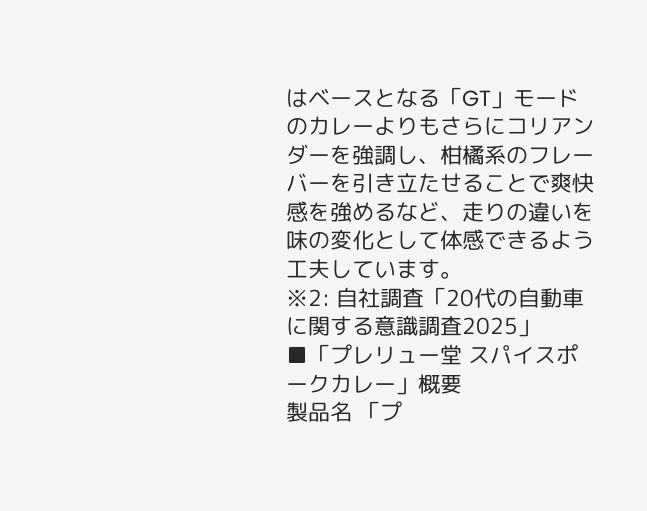はベースとなる「GT」モードのカレーよりもさらにコリアンダーを強調し、柑橘系のフレーバーを引き立たせることで爽快感を強めるなど、走りの違いを味の変化として体感できるよう工夫しています。
※2: 自社調査「20代の自動車に関する意識調査2025」
■「プレリュー堂 スパイスポークカレー」概要
製品名 「プ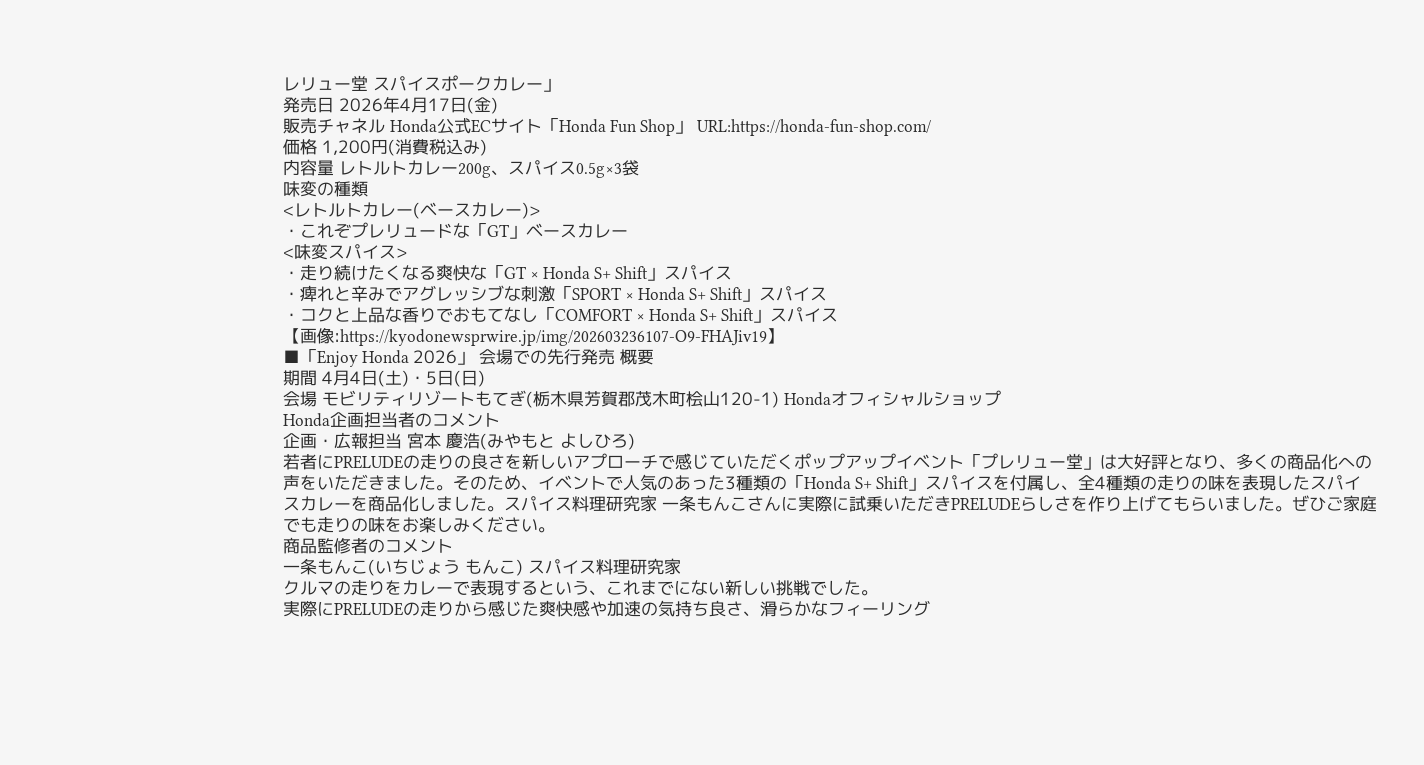レリュー堂 スパイスポークカレー」
発売日 2026年4月17日(金)
販売チャネル Honda公式ECサイト「Honda Fun Shop」 URL:https://honda-fun-shop.com/
価格 1,200円(消費税込み)
内容量 レトルトカレー200g、スパイス0.5g×3袋
味変の種類
<レトルトカレー(ベースカレー)>
・これぞプレリュードな「GT」ベースカレー
<味変スパイス>
・走り続けたくなる爽快な「GT × Honda S+ Shift」スパイス
・痺れと辛みでアグレッシブな刺激「SPORT × Honda S+ Shift」スパイス
・コクと上品な香りでおもてなし「COMFORT × Honda S+ Shift」スパイス
【画像:https://kyodonewsprwire.jp/img/202603236107-O9-FHAJiv19】
■「Enjoy Honda 2026」 会場での先行発売 概要
期間 4月4日(土)・5日(日)
会場 モビリティリゾートもてぎ(栃木県芳賀郡茂木町桧山120-1) Hondaオフィシャルショップ
Honda企画担当者のコメント
企画・広報担当 宮本 慶浩(みやもと よしひろ)
若者にPRELUDEの走りの良さを新しいアプローチで感じていただくポップアップイベント「プレリュー堂」は大好評となり、多くの商品化への声をいただきました。そのため、イベントで人気のあった3種類の「Honda S+ Shift」スパイスを付属し、全4種類の走りの味を表現したスパイスカレーを商品化しました。スパイス料理研究家 一条もんこさんに実際に試乗いただきPRELUDEらしさを作り上げてもらいました。ぜひご家庭でも走りの味をお楽しみください。
商品監修者のコメント
一条もんこ(いちじょう もんこ) スパイス料理研究家
クルマの走りをカレーで表現するという、これまでにない新しい挑戦でした。
実際にPRELUDEの走りから感じた爽快感や加速の気持ち良さ、滑らかなフィーリング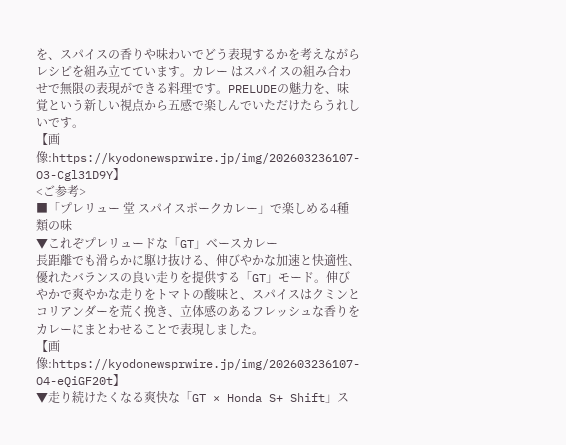を、スパイスの香りや味わいでどう表現するかを考えながらレシピを組み立てています。カレー はスパイスの組み合わせで無限の表現ができる料理です。PRELUDEの魅力を、味覚という新しい視点から五感で楽しんでいただけたらうれしいです。
【画像:https://kyodonewsprwire.jp/img/202603236107-O3-Cgl31D9Y】
<ご参考>
■「プレリュー 堂 スパイスポークカレー」で楽しめる4種類の味
▼これぞプレリュードな「GT」ベースカレー
長距離でも滑らかに駆け抜ける、伸びやかな加速と快適性、優れたバランスの良い走りを提供する「GT」モード。伸びやかで爽やかな走りをトマトの酸味と、スパイスはクミンとコリアンダーを荒く挽き、立体感のあるフレッシュな香りをカレーにまとわせることで表現しました。
【画像:https://kyodonewsprwire.jp/img/202603236107-O4-eQiGF20t】
▼走り続けたくなる爽快な「GT × Honda S+ Shift」ス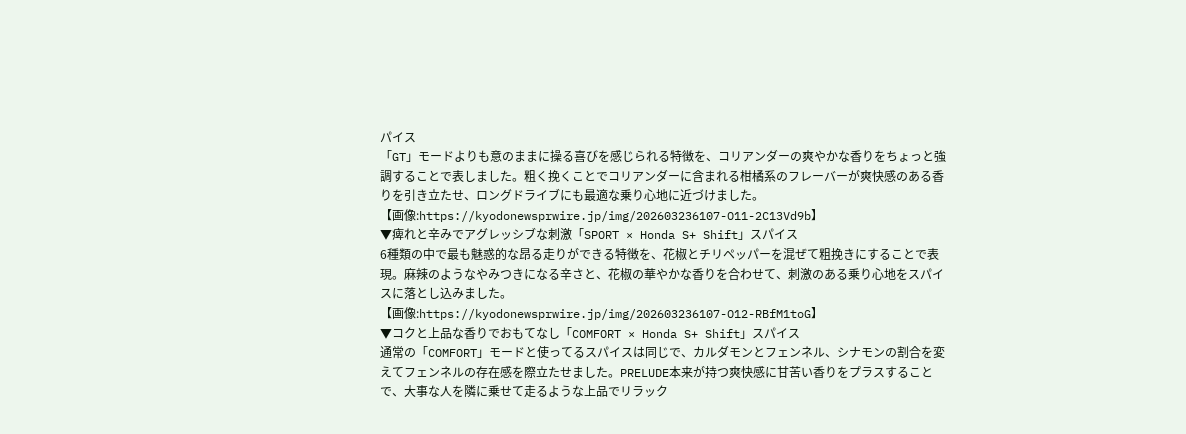パイス
「GT」モードよりも意のままに操る喜びを感じられる特徴を、コリアンダーの爽やかな香りをちょっと強調することで表しました。粗く挽くことでコリアンダーに含まれる柑橘系のフレーバーが爽快感のある香りを引き立たせ、ロングドライブにも最適な乗り心地に近づけました。
【画像:https://kyodonewsprwire.jp/img/202603236107-O11-2C13Vd9b】
▼痺れと辛みでアグレッシブな刺激「SPORT × Honda S+ Shift」スパイス
6種類の中で最も魅惑的な昂る走りができる特徴を、花椒とチリペッパーを混ぜて粗挽きにすることで表現。麻辣のようなやみつきになる辛さと、花椒の華やかな香りを合わせて、刺激のある乗り心地をスパイスに落とし込みました。
【画像:https://kyodonewsprwire.jp/img/202603236107-O12-RBfM1toG】
▼コクと上品な香りでおもてなし「COMFORT × Honda S+ Shift」スパイス
通常の「COMFORT」モードと使ってるスパイスは同じで、カルダモンとフェンネル、シナモンの割合を変えてフェンネルの存在感を際立たせました。PRELUDE本来が持つ爽快感に甘苦い香りをプラスすることで、大事な人を隣に乗せて走るような上品でリラック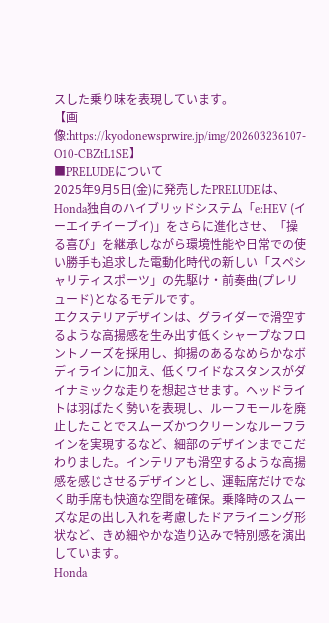スした乗り味を表現しています。
【画像:https://kyodonewsprwire.jp/img/202603236107-O10-CBZtL1SE】
■PRELUDEについて
2025年9月5日(金)に発売したPRELUDEは、Honda独自のハイブリッドシステム「e:HEV (イーエイチイーブイ)」をさらに進化させ、「操る喜び」を継承しながら環境性能や日常での使い勝手も追求した電動化時代の新しい「スペシャリティスポーツ」の先駆け・前奏曲(プレリュード)となるモデルです。
エクステリアデザインは、グライダーで滑空するような高揚感を生み出す低くシャープなフロントノーズを採用し、抑揚のあるなめらかなボディラインに加え、低くワイドなスタンスがダイナミックな走りを想起させます。ヘッドライトは羽ばたく勢いを表現し、ルーフモールを廃止したことでスムーズかつクリーンなルーフラインを実現するなど、細部のデザインまでこだわりました。インテリアも滑空するような高揚感を感じさせるデザインとし、運転席だけでなく助手席も快適な空間を確保。乗降時のスムーズな足の出し入れを考慮したドアライニング形状など、きめ細やかな造り込みで特別感を演出しています。
Honda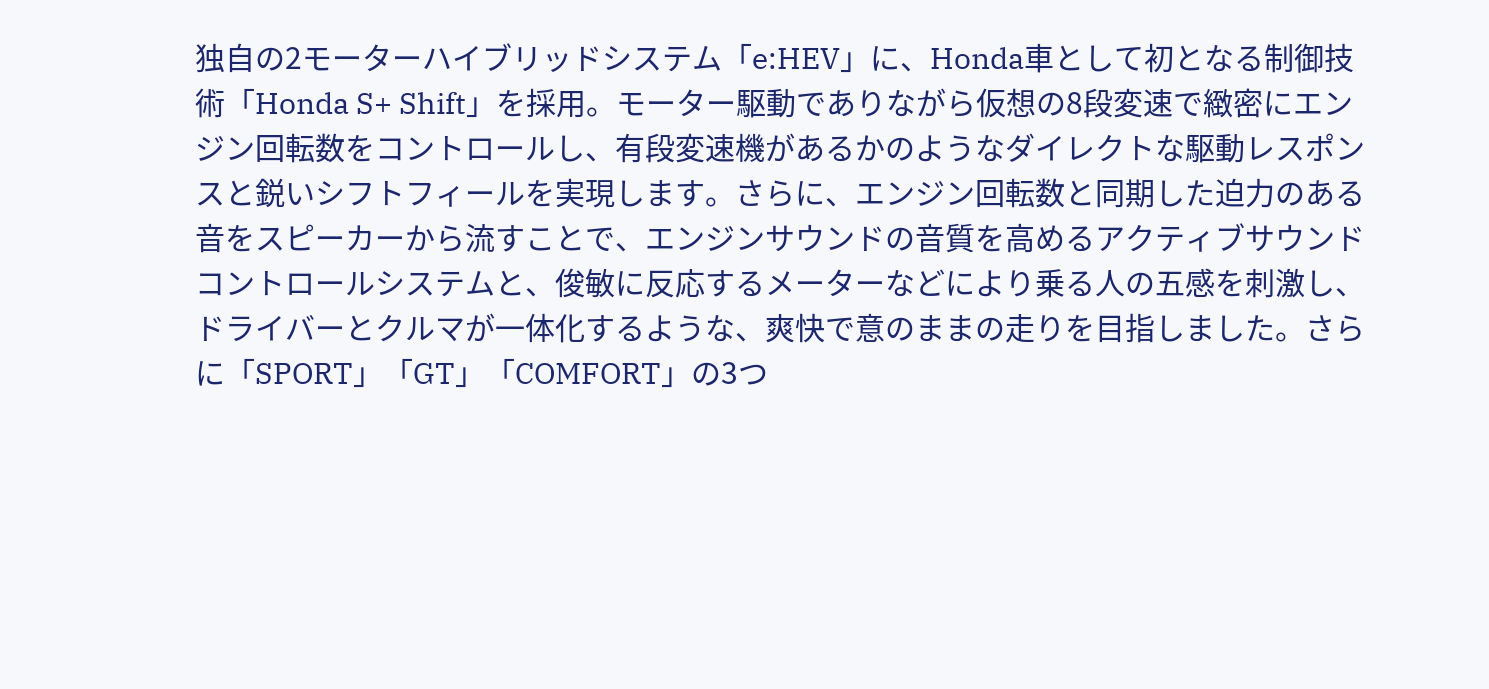独自の2モーターハイブリッドシステム「e:HEV」に、Honda車として初となる制御技術「Honda S+ Shift」を採用。モーター駆動でありながら仮想の8段変速で緻密にエンジン回転数をコントロールし、有段変速機があるかのようなダイレクトな駆動レスポンスと鋭いシフトフィールを実現します。さらに、エンジン回転数と同期した迫力のある音をスピーカーから流すことで、エンジンサウンドの音質を高めるアクティブサウンドコントロールシステムと、俊敏に反応するメーターなどにより乗る人の五感を刺激し、ドライバーとクルマが一体化するような、爽快で意のままの走りを目指しました。さらに「SPORT」「GT」「COMFORT」の3つ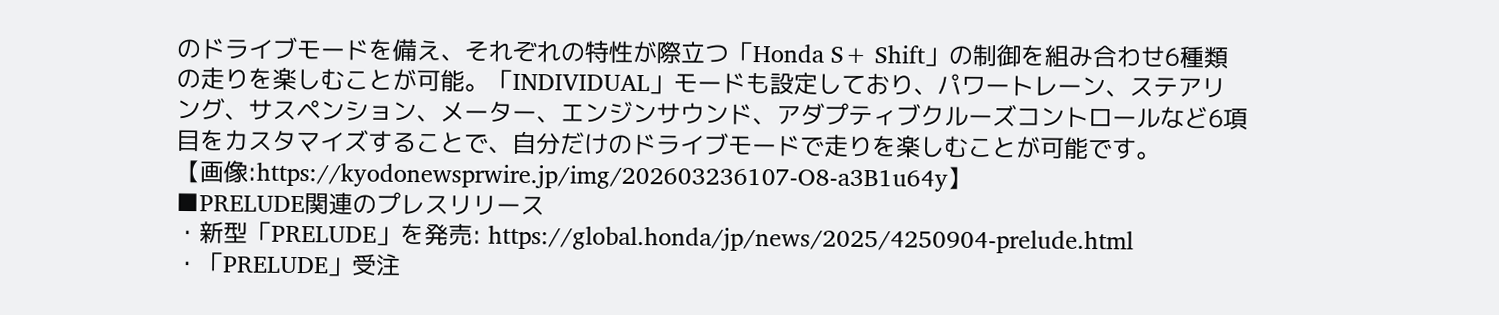のドライブモードを備え、それぞれの特性が際立つ「Honda S+ Shift」の制御を組み合わせ6種類の走りを楽しむことが可能。「INDIVIDUAL」モードも設定しており、パワートレーン、ステアリング、サスペンション、メーター、エンジンサウンド、アダプティブクルーズコントロールなど6項目をカスタマイズすることで、自分だけのドライブモードで走りを楽しむことが可能です。
【画像:https://kyodonewsprwire.jp/img/202603236107-O8-a3B1u64y】
■PRELUDE関連のプレスリリース
・新型「PRELUDE」を発売: https://global.honda/jp/news/2025/4250904-prelude.html
・「PRELUDE」受注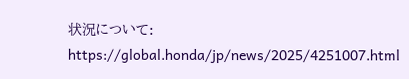状況について: https://global.honda/jp/news/2025/4251007.html